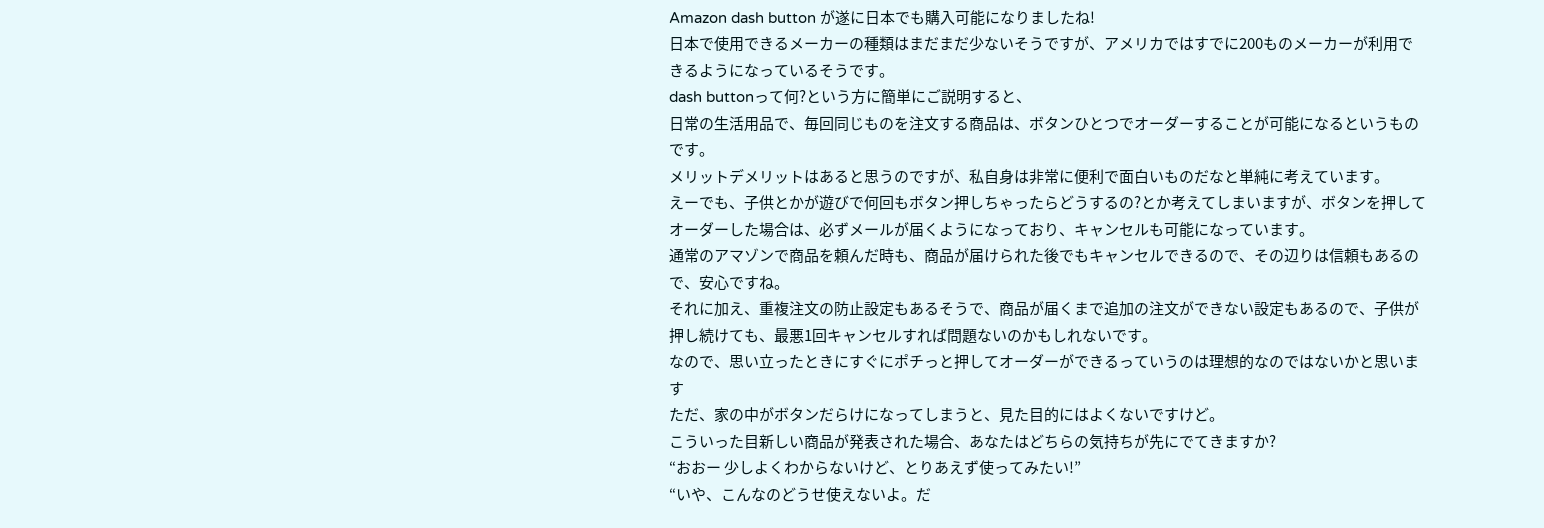Amazon dash button が遂に日本でも購入可能になりましたね!
日本で使用できるメーカーの種類はまだまだ少ないそうですが、アメリカではすでに200ものメーカーが利用できるようになっているそうです。
dash buttonって何?という方に簡単にご説明すると、
日常の生活用品で、毎回同じものを注文する商品は、ボタンひとつでオーダーすることが可能になるというものです。
メリットデメリットはあると思うのですが、私自身は非常に便利で面白いものだなと単純に考えています。
えーでも、子供とかが遊びで何回もボタン押しちゃったらどうするの?とか考えてしまいますが、ボタンを押してオーダーした場合は、必ずメールが届くようになっており、キャンセルも可能になっています。
通常のアマゾンで商品を頼んだ時も、商品が届けられた後でもキャンセルできるので、その辺りは信頼もあるので、安心ですね。
それに加え、重複注文の防止設定もあるそうで、商品が届くまで追加の注文ができない設定もあるので、子供が押し続けても、最悪1回キャンセルすれば問題ないのかもしれないです。
なので、思い立ったときにすぐにポチっと押してオーダーができるっていうのは理想的なのではないかと思います
ただ、家の中がボタンだらけになってしまうと、見た目的にはよくないですけど。
こういった目新しい商品が発表された場合、あなたはどちらの気持ちが先にでてきますか?
“おおー 少しよくわからないけど、とりあえず使ってみたい!”
“いや、こんなのどうせ使えないよ。だ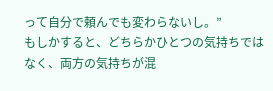って自分で頼んでも変わらないし。”
もしかすると、どちらかひとつの気持ちではなく、両方の気持ちが混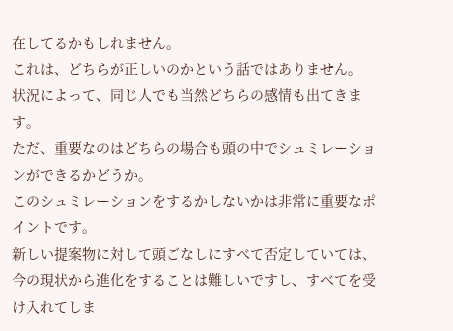在してるかもしれません。
これは、どちらが正しいのかという話ではありません。
状況によって、同じ人でも当然どちらの感情も出てきます。
ただ、重要なのはどちらの場合も頭の中でシュミレーションができるかどうか。
このシュミレーションをするかしないかは非常に重要なポイントです。
新しい提案物に対して頭ごなしにすべて否定していては、今の現状から進化をすることは難しいですし、すべてを受け入れてしま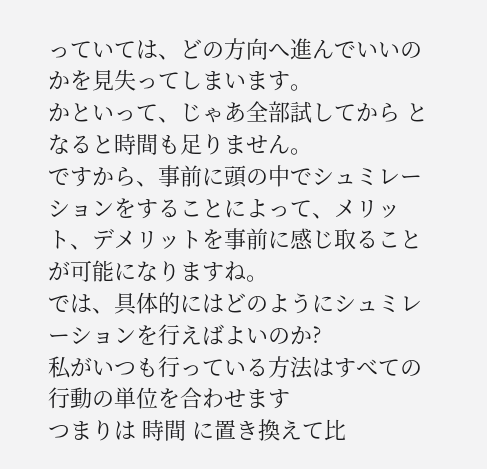っていては、どの方向へ進んでいいのかを見失ってしまいます。
かといって、じゃあ全部試してから となると時間も足りません。
ですから、事前に頭の中でシュミレーションをすることによって、メリット、デメリットを事前に感じ取ることが可能になりますね。
では、具体的にはどのようにシュミレーションを行えばよいのか?
私がいつも行っている方法はすべての行動の単位を合わせます
つまりは 時間 に置き換えて比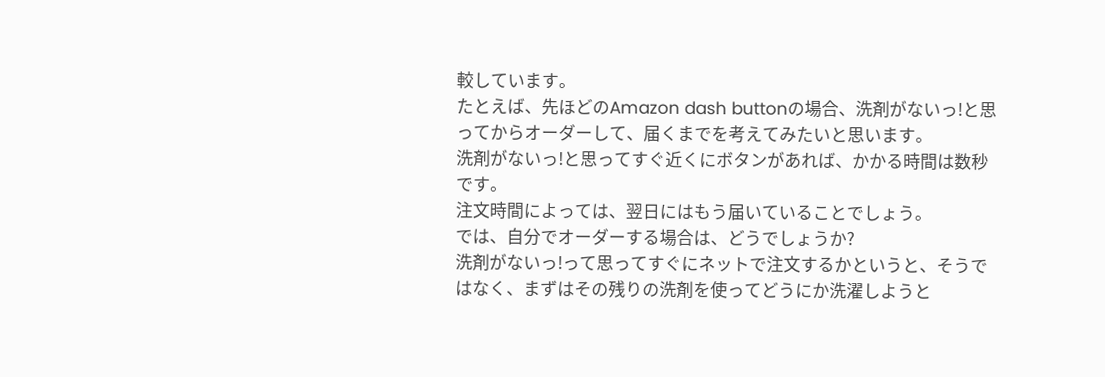較しています。
たとえば、先ほどのAmazon dash buttonの場合、洗剤がないっ!と思ってからオーダーして、届くまでを考えてみたいと思います。
洗剤がないっ!と思ってすぐ近くにボタンがあれば、かかる時間は数秒です。
注文時間によっては、翌日にはもう届いていることでしょう。
では、自分でオーダーする場合は、どうでしょうか?
洗剤がないっ!って思ってすぐにネットで注文するかというと、そうではなく、まずはその残りの洗剤を使ってどうにか洗濯しようと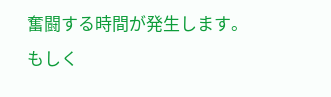奮闘する時間が発生します。
もしく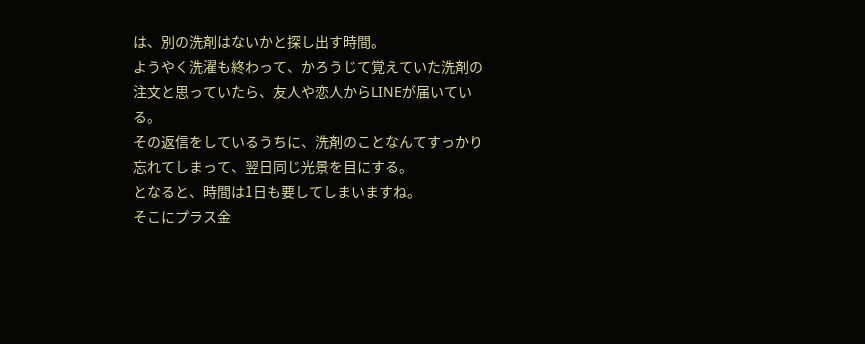は、別の洗剤はないかと探し出す時間。
ようやく洗濯も終わって、かろうじて覚えていた洗剤の注文と思っていたら、友人や恋人からLINEが届いている。
その返信をしているうちに、洗剤のことなんてすっかり忘れてしまって、翌日同じ光景を目にする。
となると、時間は1日も要してしまいますね。
そこにプラス金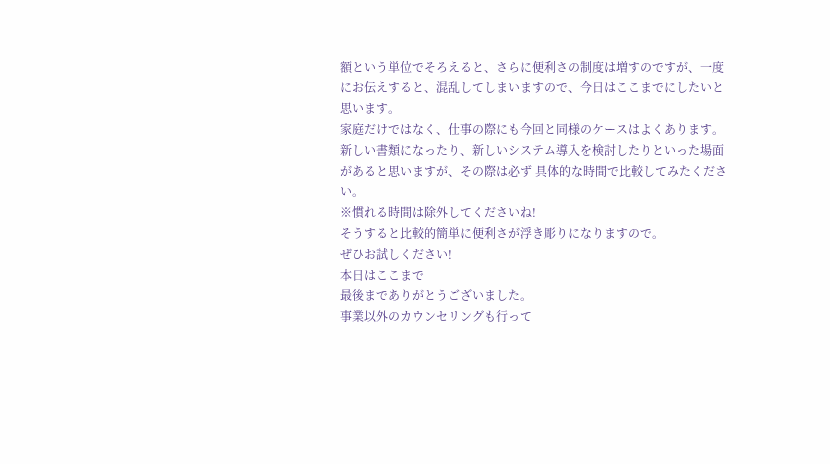額という単位でそろえると、さらに便利さの制度は増すのですが、一度にお伝えすると、混乱してしまいますので、今日はここまでにしたいと思います。
家庭だけではなく、仕事の際にも今回と同様のケースはよくあります。
新しい書類になったり、新しいシステム導入を検討したりといった場面があると思いますが、その際は必ず 具体的な時間で比較してみたください。
※慣れる時間は除外してくださいね!
そうすると比較的簡単に便利さが浮き彫りになりますので。
ぜひお試しください!
本日はここまで
最後までありがとうございました。
事業以外のカウンセリングも行って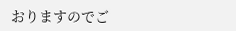おりますのでご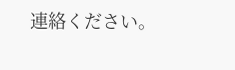連絡ください。